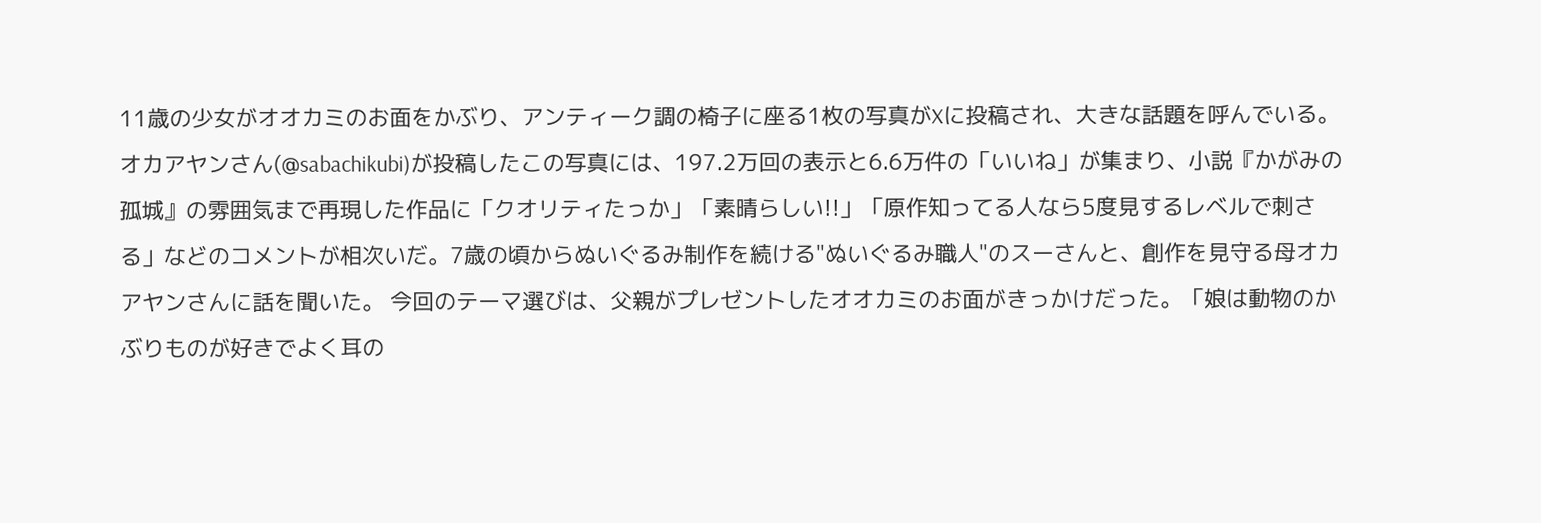11歳の少女がオオカミのお面をかぶり、アンティーク調の椅子に座る1枚の写真がXに投稿され、大きな話題を呼んでいる。オカアヤンさん(@sabachikubi)が投稿したこの写真には、197.2万回の表示と6.6万件の「いいね」が集まり、小説『かがみの孤城』の雰囲気まで再現した作品に「クオリティたっか」「素晴らしい!!」「原作知ってる人なら5度見するレベルで刺さる」などのコメントが相次いだ。7歳の頃からぬいぐるみ制作を続ける"ぬいぐるみ職人"のスーさんと、創作を見守る母オカアヤンさんに話を聞いた。 今回のテーマ選びは、父親がプレゼントしたオオカミのお面がきっかけだった。「娘は動物のかぶりものが好きでよく耳の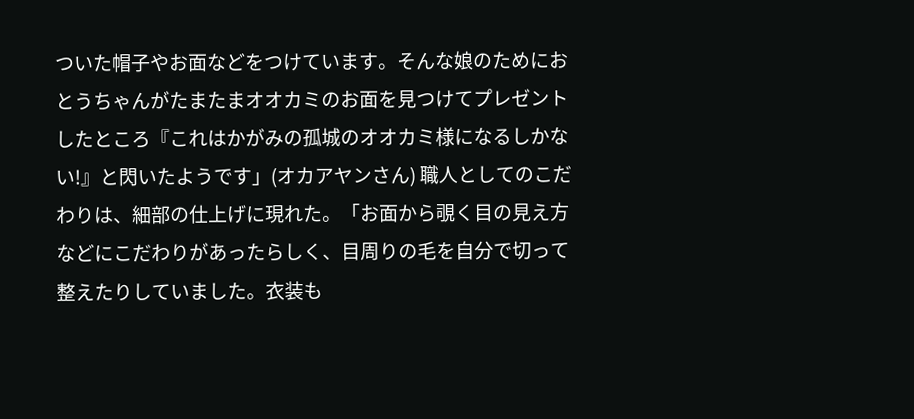ついた帽子やお面などをつけています。そんな娘のためにおとうちゃんがたまたまオオカミのお面を見つけてプレゼントしたところ『これはかがみの孤城のオオカミ様になるしかない!』と閃いたようです」(オカアヤンさん) 職人としてのこだわりは、細部の仕上げに現れた。「お面から覗く目の見え方などにこだわりがあったらしく、目周りの毛を自分で切って整えたりしていました。衣装も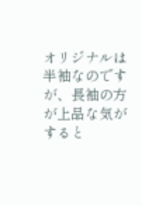オリジナルは半袖なのですが、長袖の方が上品な気がすると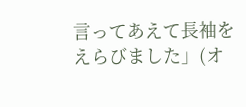言ってあえて長袖をえらびました」(オ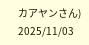カアヤンさん)
2025/11/03